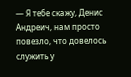— Я тебе скажу, Денис Андреич, нам просто повезло, что довелось служить у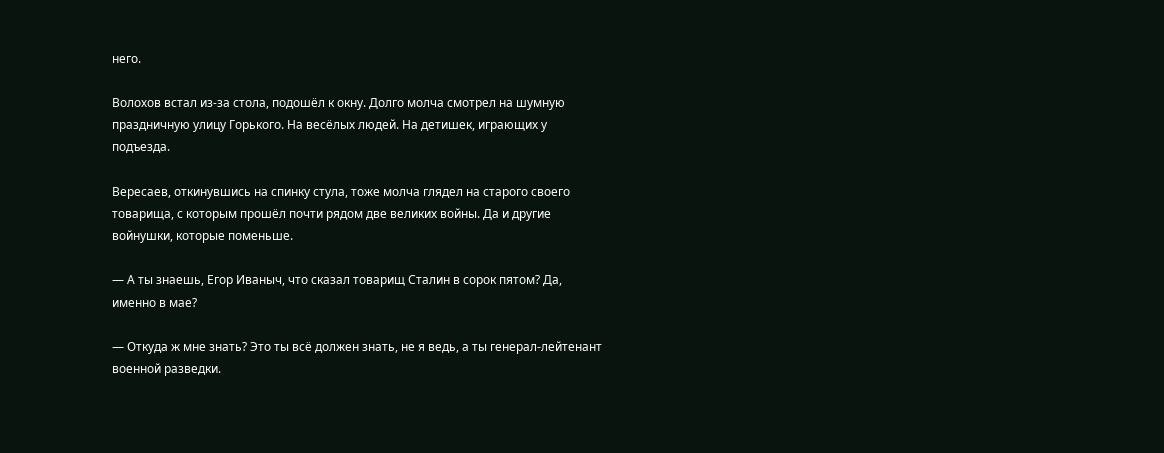него.

Волохов встал из-за стола, подошёл к окну. Долго молча смотрел на шумную праздничную улицу Горького. На весёлых людей. На детишек, играющих у подъезда.

Вересаев, откинувшись на спинку стула, тоже молча глядел на старого своего товарища, с которым прошёл почти рядом две великих войны. Да и другие войнушки, которые поменьше.

— А ты знаешь, Егор Иваныч, что сказал товарищ Сталин в сорок пятом? Да, именно в мае?

— Откуда ж мне знать? Это ты всё должен знать, не я ведь, а ты генерал-лейтенант военной разведки.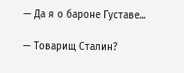— Да я о бароне Густаве...

— Товарищ Сталин?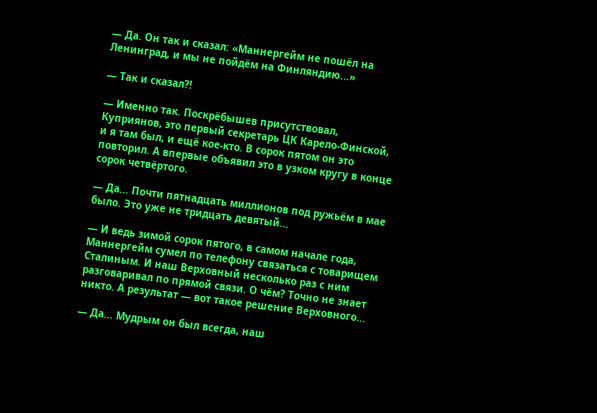— Да. Он так и сказал: «Маннергейм не пошёл на Ленинград, и мы не пойдём на Финляндию...»

— Так и сказал?!

— Именно так. Поскрёбышев присутствовал, Куприянов, это первый секретарь ЦК Карело-Финской, и я там был, и ещё кое-кто. В сорок пятом он это повторил. А впервые объявил это в узком кругу в конце сорок четвёртого.

— Да... Почти пятнадцать миллионов под ружьём в мае было. Это уже не тридцать девятый...

— И ведь зимой сорок пятого, в самом начале года, Маннергейм сумел по телефону связаться с товарищем Сталиным. И наш Верховный несколько раз с ним разговаривал по прямой связи. О чём? Точно не знает никто. А результат — вот такое решение Верховного...

— Да... Мудрым он был всегда, наш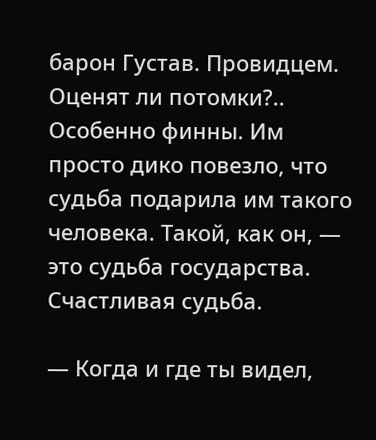барон Густав. Провидцем. Оценят ли потомки?.. Особенно финны. Им просто дико повезло, что судьба подарила им такого человека. Такой, как он, — это судьба государства. Счастливая судьба.

— Когда и где ты видел,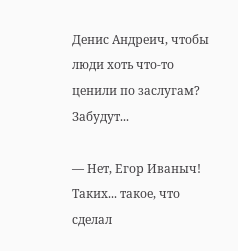Денис Андреич, чтобы люди хоть что-то ценили по заслугам? Забудут...

— Нет, Егор Иваныч! Таких... такое, что сделал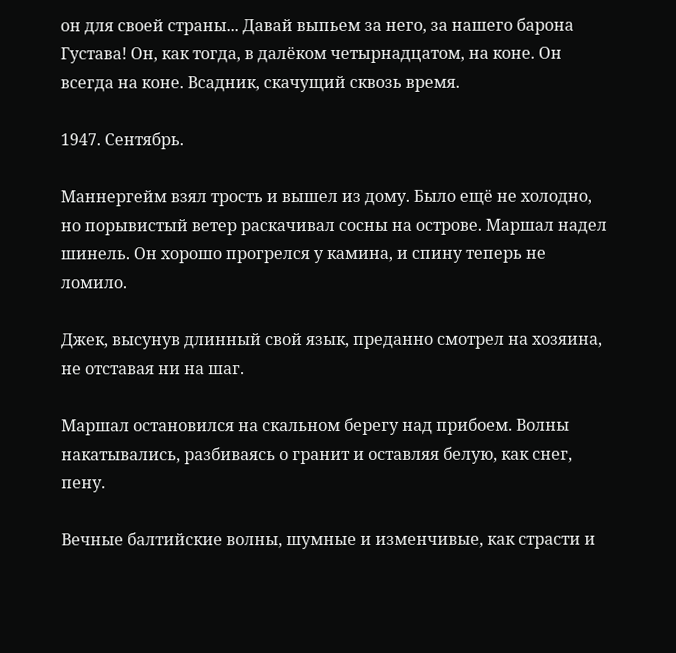он для своей страны... Давай выпьем за него, за нашего барона Густава! Он, как тогда, в далёком четырнадцатом, на коне. Он всегда на коне. Всадник, скачущий сквозь время.

1947. Сентябрь.

Маннергейм взял трость и вышел из дому. Было ещё не холодно, но порывистый ветер раскачивал сосны на острове. Маршал надел шинель. Он хорошо прогрелся у камина, и спину теперь не ломило.

Джек, высунув длинный свой язык, преданно смотрел на хозяина, не отставая ни на шаг.

Маршал остановился на скальном берегу над прибоем. Волны накатывались, разбиваясь о гранит и оставляя белую, как снег, пену.

Вечные балтийские волны, шумные и изменчивые, как страсти и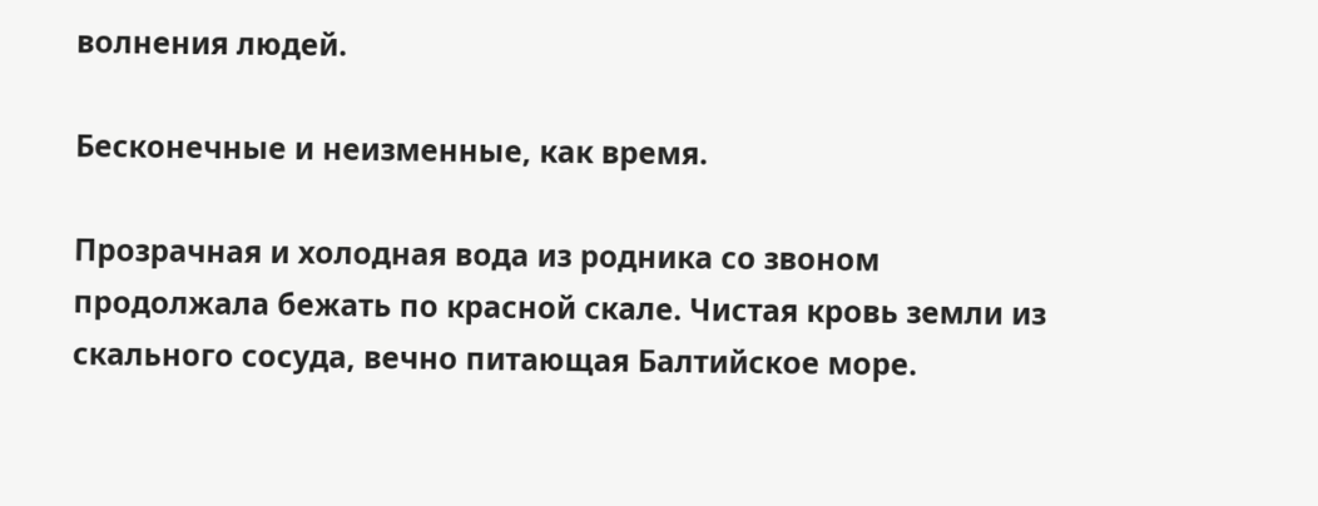волнения людей.

Бесконечные и неизменные, как время.

Прозрачная и холодная вода из родника со звоном продолжала бежать по красной скале. Чистая кровь земли из скального сосуда, вечно питающая Балтийское море.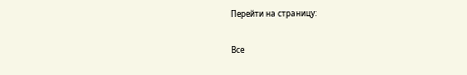Перейти на страницу:

Все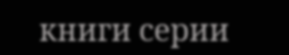книги серии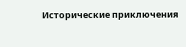Исторические приключения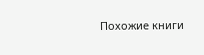Похожие книги